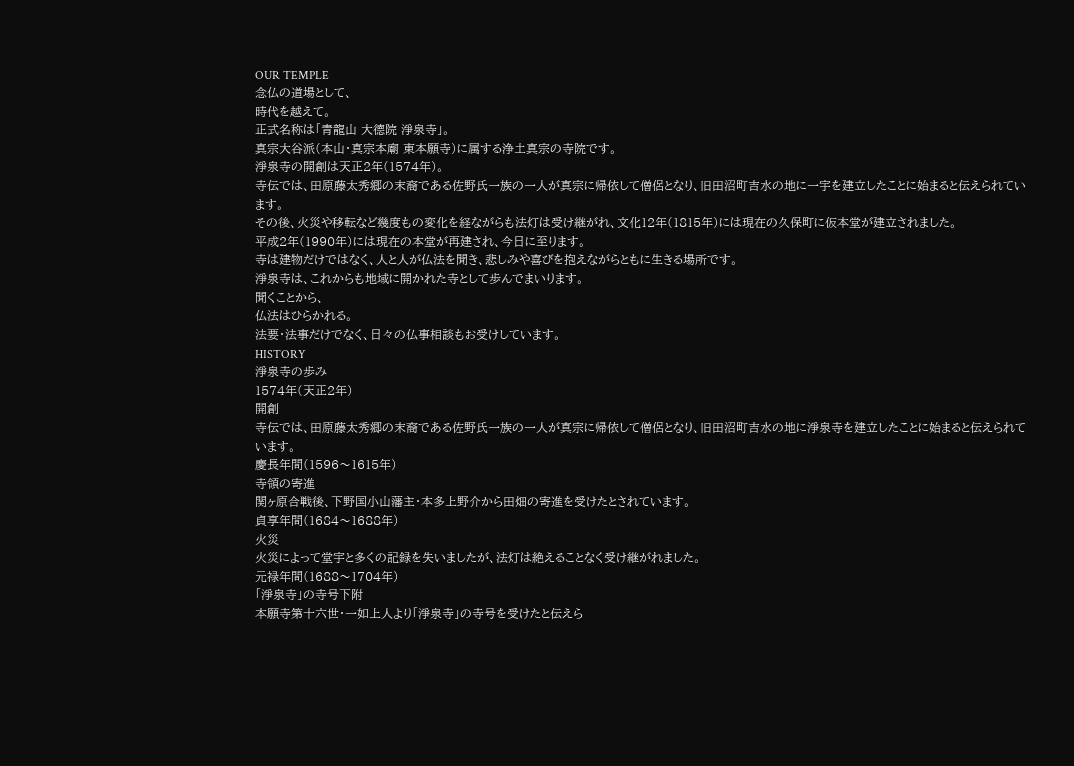OUR TEMPLE
念仏の道場として、
時代を越えて。
正式名称は「青龍山 大德院 淨泉寺」。
真宗大谷派(本山・真宗本廟 東本願寺)に属する浄土真宗の寺院です。
淨泉寺の開創は天正2年(1574年)。
寺伝では、田原藤太秀郷の末裔である佐野氏一族の一人が真宗に帰依して僧侶となり、旧田沼町吉水の地に一宇を建立したことに始まると伝えられています。
その後、火災や移転など幾度もの変化を経ながらも法灯は受け継がれ、文化12年(1815年)には現在の久保町に仮本堂が建立されました。
平成2年(1990年)には現在の本堂が再建され、今日に至ります。
寺は建物だけではなく、人と人が仏法を聞き、悲しみや喜びを抱えながらともに生きる場所です。
淨泉寺は、これからも地域に開かれた寺として歩んでまいります。
聞くことから、
仏法はひらかれる。
法要・法事だけでなく、日々の仏事相談もお受けしています。
HISTORY
淨泉寺の歩み
1574年(天正2年)
開創
寺伝では、田原藤太秀郷の末裔である佐野氏一族の一人が真宗に帰依して僧侶となり、旧田沼町吉水の地に淨泉寺を建立したことに始まると伝えられています。
慶長年間(1596〜1615年)
寺領の寄進
関ヶ原合戦後、下野国小山藩主・本多上野介から田畑の寄進を受けたとされています。
貞享年間(1684〜1688年)
火災
火災によって堂宇と多くの記録を失いましたが、法灯は絶えることなく受け継がれました。
元禄年間(1688〜1704年)
「淨泉寺」の寺号下附
本願寺第十六世・一如上人より「淨泉寺」の寺号を受けたと伝えら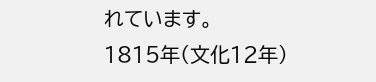れています。
1815年(文化12年)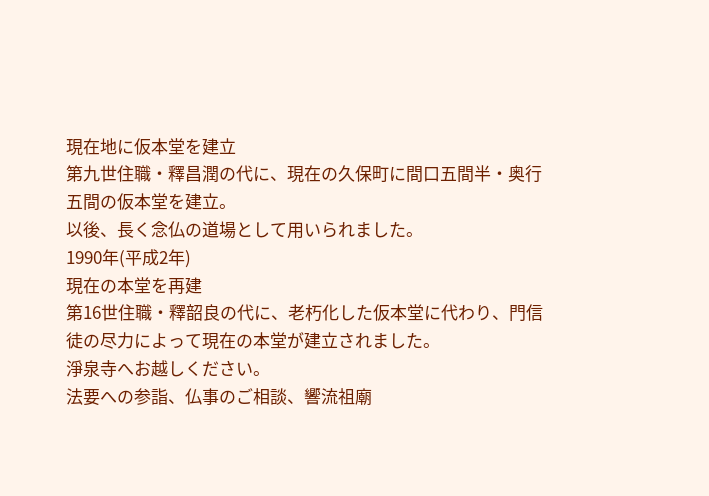現在地に仮本堂を建立
第九世住職・釋昌潤の代に、現在の久保町に間口五間半・奥行五間の仮本堂を建立。
以後、長く念仏の道場として用いられました。
1990年(平成2年)
現在の本堂を再建
第16世住職・釋韶良の代に、老朽化した仮本堂に代わり、門信徒の尽力によって現在の本堂が建立されました。
淨泉寺へお越しください。
法要への参詣、仏事のご相談、響流祖廟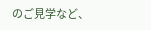のご見学など、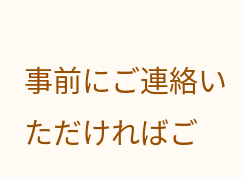事前にご連絡いただければご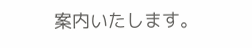案内いたします。